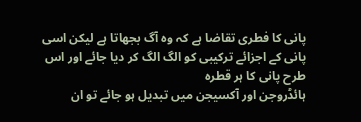پانی کا فطری تقاضا ہے کہ وہ آگ بجھاتا ہے لیکن اسی
پانی کے اجزائے ترکیبی کو الگ الگ کر دیا جائے اور اس طرح پانی کا ہر قطرہ
ہائڈروجن اور آکسیجن میں تبدیل ہو جائے تو ان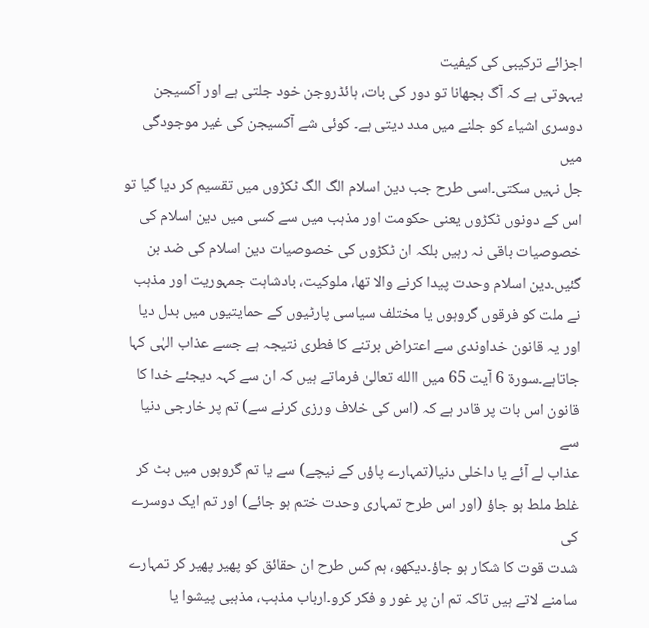اجزائے ترکیبی کی کیفیت
یہہوتی ہے کہ آگ بجھانا تو دور کی بات، ہائڈروجن خود جلتی ہے اور آکسیجن
دوسری اشیاء کو جلنے میں مدد دیتی ہے۔ کوئی شے آکسیجن کی غیر موجودگی میں
جل نہیں سکتی۔اسی طرح جب دین اسلام الگ الگ ٹکڑوں میں تقسیم کر دیا گیا تو
اس کے دونوں ٹکڑوں یعنی حکومت اور مذہب میں سے کسی میں دین اسلام کی
خصوصیات باقی نہ رہیں بلکہ ان ٹکڑوں کی خصوصیات دین اسلام کی ضد بن
گئیں۔دین اسلام وحدت پیدا کرنے والا تھا، ملوکیت، بادشاہت جمہوریت اور مذہب
نے ملت کو فرقوں گروہوں یا مختلف سیاسی پارٹیوں کے حمایتیوں میں بدل دیا
اور یہ قانون خداوندی سے اعتراض برتنے کا فطری نتیجہ ہے جسے عذاب الہٰی کہا
جاتاہے۔سورۃ 6 آیت 65 میں االله تعالیٰ فرماتے ہیں کہ ان سے کہہ دیجئے خدا کا
قانون اس بات پر قادر ہے کہ (اس کی خلاف ورزی کرنے سے) تم پر خارجی دنیا سے
عذاب لے آئے یا داخلی دنیا(تمہارے پاؤں کے نیچے) سے یا تم گروہوں میں بٹ کر
غلط ملط ہو جاؤ (اور اس طرح تمہاری وحدت ختم ہو جائے) اور تم ایک دوسرے کی
شدت قوت کا شکار ہو جاؤ۔دیکھو، ہم کس طرح ان حقائق کو پھیر پھیر کر تمہارے
سامنے لاتے ہیں تاکہ تم ان پر غور و فکر کرو۔ارباب مذہب، مذہبی پیشوا یا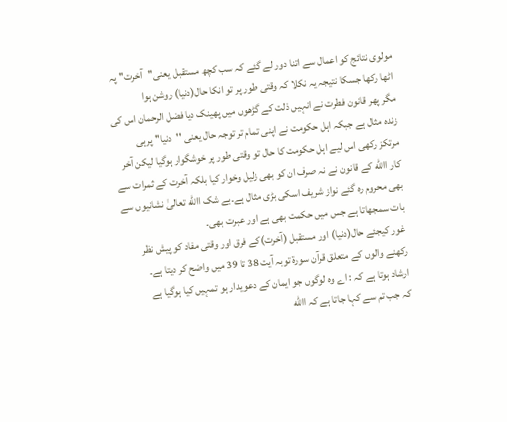مولوی نتائج کو اعمال سے اتنا دور لے گئے کہ سب کچھ مستقبل یعنی''آخرت'' پہ
اٹھا رکھا جسکا نتیجہ یہ نکلا کہ وقتی طور پر تو انکا حال(دنیا) روشن ہوا
مگر پھر قانون فطرت نے انہیں ذلت کے گڑھوں میں پھینک دیا فضل الرحمان اس کی
زندہ مثال ہے جبکہ اہل حکومت نے اپنی تمام تر توجہ حال یعنی ''دنیا'' پرہی
مرتکز رکھی اس لیے اہل حکومت کا حال تو وقتی طور پر خوشگوار ہوگیا لیکن آخر
کار االله کے قانون نے نہ صرف ان کو بھی زلیل وخوار کیا بلکہ آخرت کے ثمرات سے
بھی محروم رہ گئے نواز شریف اسکی بڑی مثال ہے۔بے شک االله تعالیٰ نشانیوں سے
بات سمجھاتا ہے جس میں حکمت بھی ہے اور عبرت بھی۔
غور کیجئے حال(دنیا) اور مستقبل (آخرت)کے فرق اور وقتی مفاد کو پیش نظر
رکھنے والوں کے متعلق قرآن سورۃ توبہ آیت 38 تا 39 میں واضح کر دیتا ہے۔
ارشاد ہوتا ہے کہ : اے وہ لوگوں جو ایمان کے دعویدار ہو تمہیں کیا ہوگیا ہے
کہ جب تم سے کہا جاتا ہے کہ االله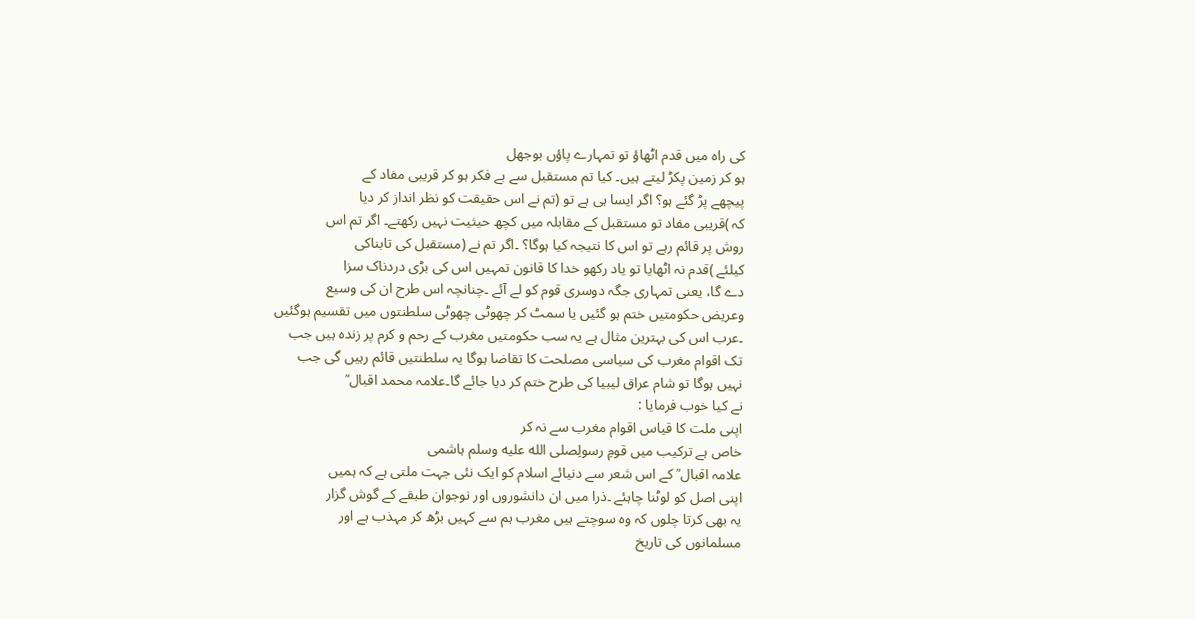کی راہ میں قدم اٹھاؤ تو تمہارے پاؤں بوجھل
ہو کر زمین پکڑ لیتے ہیں۔ کیا تم مستقبل سے بے فکر ہو کر قریبی مفاد کے
پیچھے پڑ گئے ہو؟ اگر ایسا ہی ہے تو (تم نے اس حقیقت کو نظر انداز کر دیا
کہ )قریبی مفاد تو مستقبل کے مقابلہ میں کچھ حیثیت نہیں رکھتے۔ اگر تم اس
روش پر قائم رہے تو اس کا نتیجہ کیا ہوگا؟ ۔اگر تم نے (مستقبل کی تابناکی
کیلئے )قدم نہ اٹھایا تو یاد رکھو خدا کا قانون تمہیں اس کی بڑی دردناک سزا
دے گا، یعنی تمہاری جگہ دوسری قوم کو لے آئے ۔چنانچہ اس طرح ان کی وسیع
وعریض حکومتیں ختم ہو گئیں یا سمٹ کر چھوٹی چھوٹی سلطنتوں میں تقسیم ہوگئیں
۔عرب اس کی بہترین مثال ہے یہ سب حکومتیں مغرب کے رحم و کرم پر زندہ ہیں جب
تک اقوام مغرب کی سیاسی مصلحت کا تقاضا ہوگا یہ سلطنتیں قائم رہیں گی جب
نہیں ہوگا تو شام عراق لیبیا کی طرح ختم کر دیا جائے گا۔علامہ محمد اقبال ؒ
نے کیا خوب فرمایا :
اپنی ملت کا قیاس اقوام مغرب سے نہ کر
خاص ہے ترکیب میں قومِ رسولِصلى الله عليه وسلم ہاشمی
علامہ اقبال ؒ کے اس شعر سے دنیائے اسلام کو ایک نئی جہت ملتی ہے کہ ہمیں
اپنی اصل کو لوٹنا چاہئے ۔ذرا میں ان دانشوروں اور نوجوان طبقے کے گوش گزار
یہ بھی کرتا چلوں کہ وہ سوچتے ہیں مغرب ہم سے کہیں بڑھ کر مہذب ہے اور
مسلمانوں کی تاریخ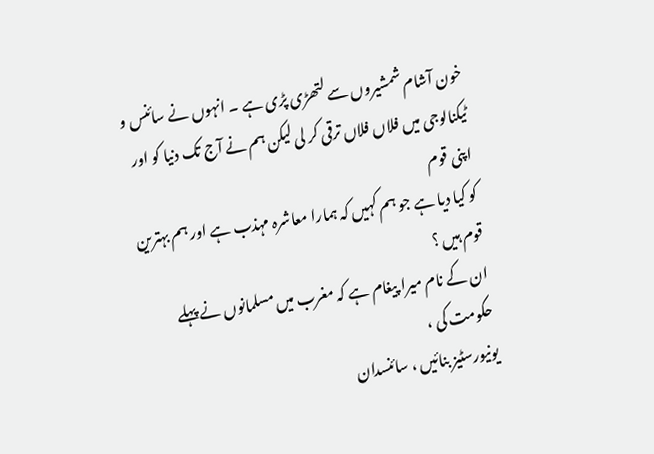خون آشام شمشیروں سے لتھڑی پڑی ہے ۔ انہوں نے سائنس و
ٹیکنالوجی میں فلاں فلاں ترقی کر لی لیکن ہم نے آج تک دنیا کو اور اپنی قوم
کو کیا دیا ہے جو ہم کہیں کہ ہمارا معاشرہ مہذب ہے اور ہم بہترین قوم ہیں ؟
ان کے نام میرا پیغام ہے کہ مغرب میں مسلمانوں نے پہلے حکومت کی ،
یونیورسٹیز بنائیں ، سائنسدان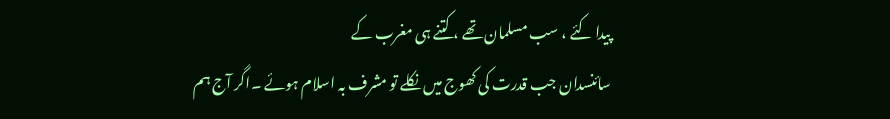پیدا کئے ، سب مسلمان تھے ، کتنے ہی مغرب کے
سائنسدان جب قدرت کی کھوج میں نکلے تو مشرف بہ اسلام ہوئے ۔اگر آج ہم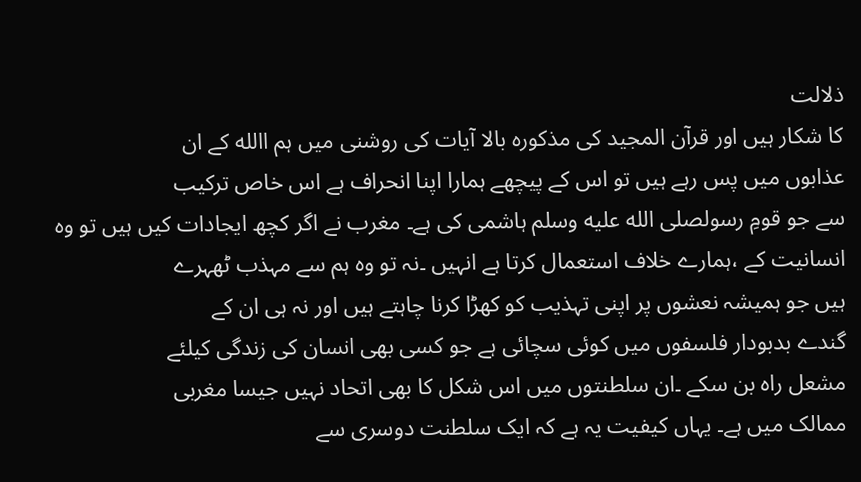ذلالت
کا شکار ہیں اور قرآن المجید کی مذکورہ بالا آیات کی روشنی میں ہم االله کے ان
عذابوں میں پس رہے ہیں تو اس کے پیچھے ہمارا اپنا انحراف ہے اس خاص ترکیب
سے جو قومِ رسولصلى الله عليه وسلم ہاشمی کی ہے۔ مغرب نے اگر کچھ ایجادات کیں ہیں تو وہ
انسانیت کے ،ہمارے خلاف استعمال کرتا ہے انہیں ۔نہ تو وہ ہم سے مہذب ٹھہرے
ہیں جو ہمیشہ نعشوں پر اپنی تہذیب کو کھڑا کرنا چاہتے ہیں اور نہ ہی ان کے
گندے بدبودار فلسفوں میں کوئی سچائی ہے جو کسی بھی انسان کی زندگی کیلئے
مشعل راہ بن سکے ۔ان سلطنتوں میں اس شکل کا بھی اتحاد نہیں جیسا مغربی
ممالک میں ہے۔ یہاں کیفیت یہ ہے کہ ایک سلطنت دوسری سے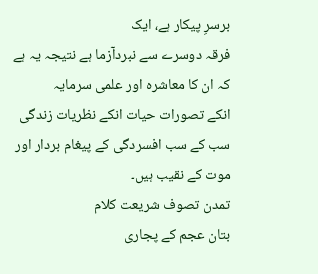برسرِ پیکار ہے، ایک
فرقہ دوسرے سے نبردآزما ہے نتیجہ یہ ہے کہ ان کا معاشرہ اور علمی سرمایہ
انکے تصورات حیات انکے نظریات زندگی سب کے سب افسردگی کے پیغام بردار اور
موت کے نقیب ہیں۔
تمدن تصوف شریعت کلام
بتان عجم کے پجاری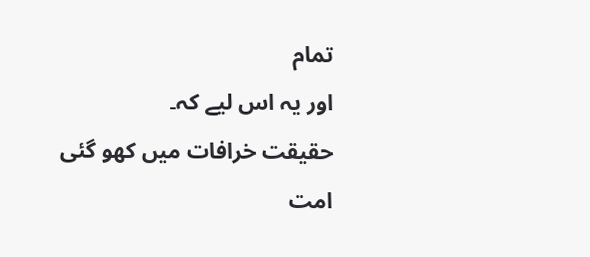تمام
اور یہ اس لیے کہ۔
حقیقت خرافات میں کھو گئی
امت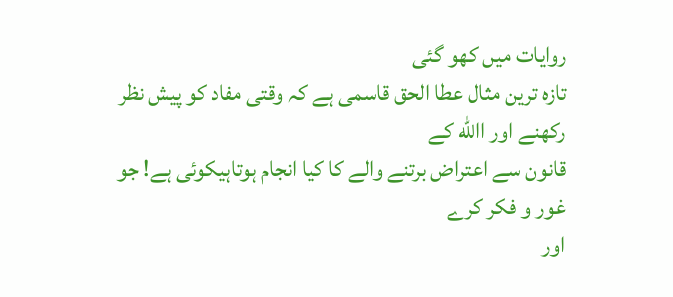روایات میں کھو گئی
تازہ ترین مثال عطا الحق قاسمی ہے کہ وقتی مفاد کو پیش نظر رکھنے اور االله کے
قانون سے اعتراض برتنے والے کا کیا انجام ہوتاہیکوئی ہے! جو غور و فکر کرے
اور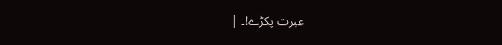عبرت پکڑے!۔ |